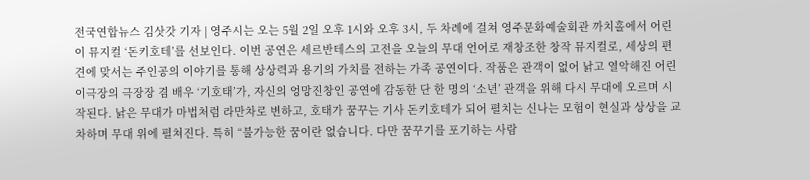전국연합뉴스 김삿갓 기자 | 영주시는 오는 5월 2일 오후 1시와 오후 3시, 두 차례에 걸쳐 영주문화예술회관 까치홀에서 어린이 뮤지컬 ‘돈키호테’를 선보인다. 이번 공연은 세르반테스의 고전을 오늘의 무대 언어로 재창조한 창작 뮤지컬로, 세상의 편견에 맞서는 주인공의 이야기를 통해 상상력과 용기의 가치를 전하는 가족 공연이다. 작품은 관객이 없어 낡고 열악해진 어린이극장의 극장장 겸 배우 ‘기호태’가, 자신의 엉망진창인 공연에 감동한 단 한 명의 ‘소년’ 관객을 위해 다시 무대에 오르며 시작된다. 낡은 무대가 마법처럼 라만차로 변하고, 호태가 꿈꾸는 기사 돈키호테가 되어 펼치는 신나는 모험이 현실과 상상을 교차하며 무대 위에 펼쳐진다. 특히 “불가능한 꿈이란 없습니다. 다만 꿈꾸기를 포기하는 사람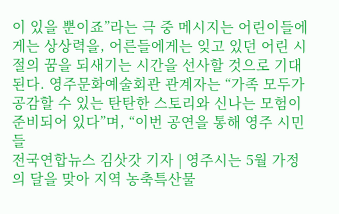이 있을 뿐이죠”라는 극 중 메시지는 어린이들에게는 상상력을, 어른들에게는 잊고 있던 어린 시절의 꿈을 되새기는 시간을 선사할 것으로 기대된다. 영주문화예술회관 관계자는 “가족 모두가 공감할 수 있는 탄탄한 스토리와 신나는 모험이 준비되어 있다”며, “이번 공연을 통해 영주 시민들
전국연합뉴스 김삿갓 기자 | 영주시는 5월 가정의 달을 맞아 지역 농축특산물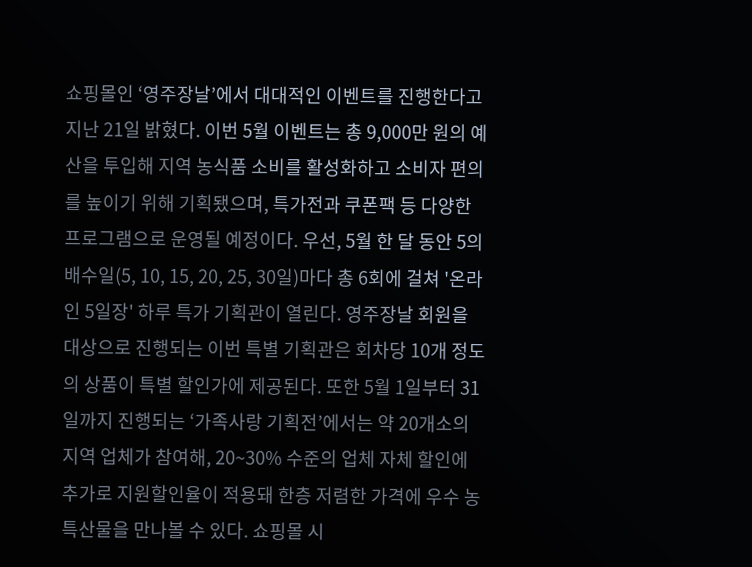쇼핑몰인 ‘영주장날’에서 대대적인 이벤트를 진행한다고 지난 21일 밝혔다. 이번 5월 이벤트는 총 9,000만 원의 예산을 투입해 지역 농식품 소비를 활성화하고 소비자 편의를 높이기 위해 기획됐으며, 특가전과 쿠폰팩 등 다양한 프로그램으로 운영될 예정이다. 우선, 5월 한 달 동안 5의 배수일(5, 10, 15, 20, 25, 30일)마다 총 6회에 걸쳐 '온라인 5일장' 하루 특가 기획관이 열린다. 영주장날 회원을 대상으로 진행되는 이번 특별 기획관은 회차당 10개 정도의 상품이 특별 할인가에 제공된다. 또한 5월 1일부터 31일까지 진행되는 ‘가족사랑 기획전’에서는 약 20개소의 지역 업체가 참여해, 20~30% 수준의 업체 자체 할인에 추가로 지원할인율이 적용돼 한층 저렴한 가격에 우수 농특산물을 만나볼 수 있다. 쇼핑몰 시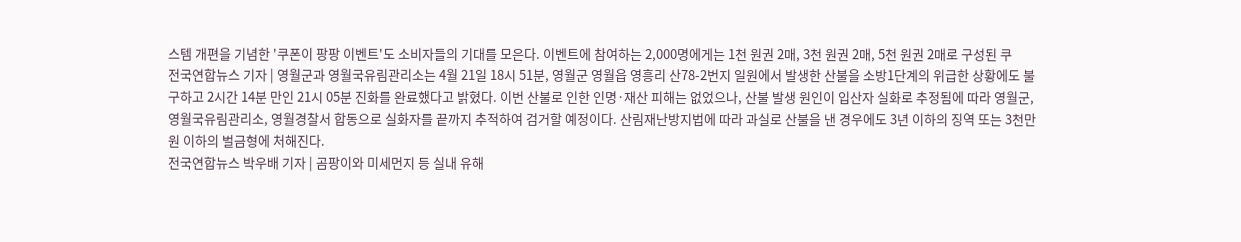스템 개편을 기념한 '쿠폰이 팡팡 이벤트'도 소비자들의 기대를 모은다. 이벤트에 참여하는 2,000명에게는 1천 원권 2매, 3천 원권 2매, 5천 원권 2매로 구성된 쿠
전국연합뉴스 기자 | 영월군과 영월국유림관리소는 4월 21일 18시 51분, 영월군 영월읍 영흥리 산78-2번지 일원에서 발생한 산불을 소방1단계의 위급한 상황에도 불구하고 2시간 14분 만인 21시 05분 진화를 완료했다고 밝혔다. 이번 산불로 인한 인명·재산 피해는 없었으나, 산불 발생 원인이 입산자 실화로 추정됨에 따라 영월군, 영월국유림관리소, 영월경찰서 합동으로 실화자를 끝까지 추적하여 검거할 예정이다. 산림재난방지법에 따라 과실로 산불을 낸 경우에도 3년 이하의 징역 또는 3천만 원 이하의 벌금형에 처해진다.
전국연합뉴스 박우배 기자 | 곰팡이와 미세먼지 등 실내 유해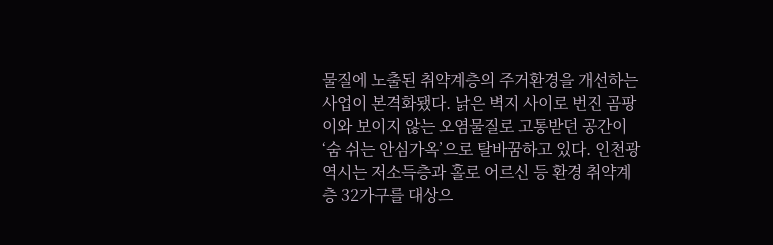물질에 노출된 취약계층의 주거환경을 개선하는 사업이 본격화됐다. 낡은 벽지 사이로 번진 곰팡이와 보이지 않는 오염물질로 고통받던 공간이‘숨 쉬는 안심가옥’으로 탈바꿈하고 있다. 인천광역시는 저소득층과 홀로 어르신 등 환경 취약계층 32가구를 대상으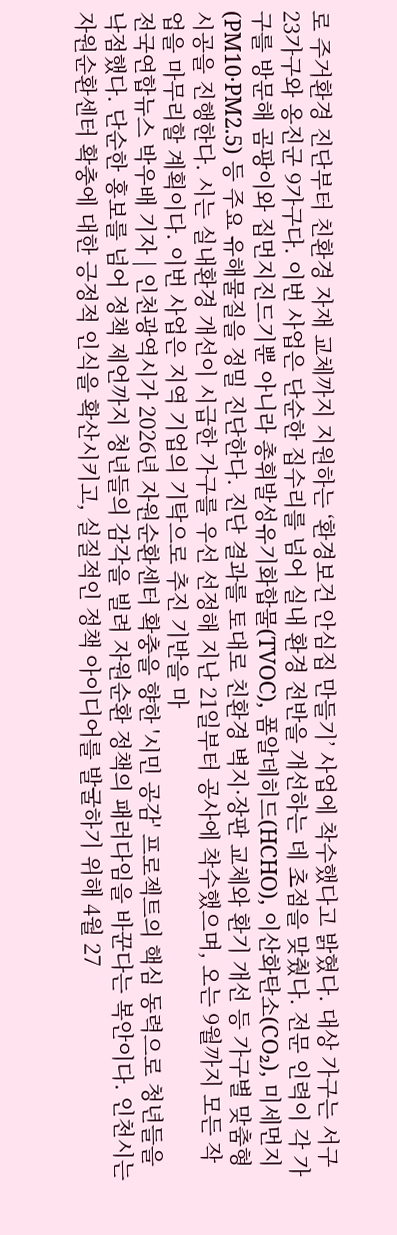로 주거환경 진단부터 친환경 자재 교체까지 지원하는 ‘환경보건 안심집 만들기’ 사업에 착수했다고 밝혔다. 대상 가구는 서구 23가구와 옹진군 9가구다. 이번 사업은 단순한 집수리를 넘어 실내 환경 전반을 개선하는 데 초점을 맞췄다. 전문 인력이 각 가구를 방문해 곰팡이와 집먼지진드기뿐 아니라 총휘발성유기화합물(TVOC), 폼알데히드(HCHO), 이산화탄소(CO₂), 미세먼지(PM10·PM2.5) 등 주요 유해물질을 정밀 진단한다. 진단 결과를 토대로 친환경 벽지·장판 교체와 환기 개선 등 가구별 맞춤형 시공을 진행한다. 시는 실내환경 개선이 시급한 가구를 우선 선정해 지난 21일부터 공사에 착수했으며, 오는 9월까지 모든 작업을 마무리할 계획이다. 이번 사업은 지역 기업의 기탁으로 추진 기반을 마
전국연합뉴스 박우배 기자 | 인천광역시가 2026년 자원순환센터 확충을 향한 '시민 공감' 프로젝트의 핵심 동력으로 청년들을 낙점했다. 단순한 홍보를 넘어 정책 제언까지 청년들의 감각을 빌려 자원순환 정책의 패러다임을 바꾼다는 복안이다. 인천시는 자원순환센터 확충에 대한 긍정적 인식을 확산시키고, 실질적인 정책 아이디어를 발굴하기 위해 4월 27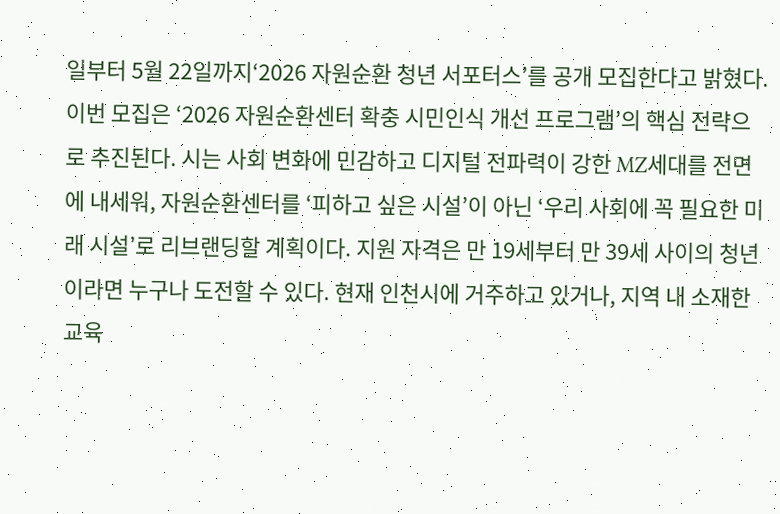일부터 5월 22일까지‘2026 자원순환 청년 서포터스’를 공개 모집한다고 밝혔다. 이번 모집은 ‘2026 자원순환센터 확충 시민인식 개선 프로그램’의 핵심 전략으로 추진된다. 시는 사회 변화에 민감하고 디지털 전파력이 강한 MZ세대를 전면에 내세워, 자원순환센터를 ‘피하고 싶은 시설’이 아닌 ‘우리 사회에 꼭 필요한 미래 시설’로 리브랜딩할 계획이다. 지원 자격은 만 19세부터 만 39세 사이의 청년이라면 누구나 도전할 수 있다. 현재 인천시에 거주하고 있거나, 지역 내 소재한 교육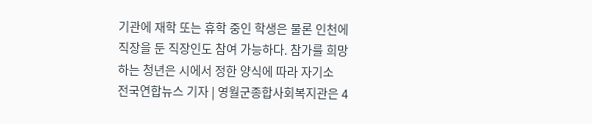기관에 재학 또는 휴학 중인 학생은 물론 인천에 직장을 둔 직장인도 참여 가능하다. 참가를 희망하는 청년은 시에서 정한 양식에 따라 자기소
전국연합뉴스 기자 | 영월군종합사회복지관은 4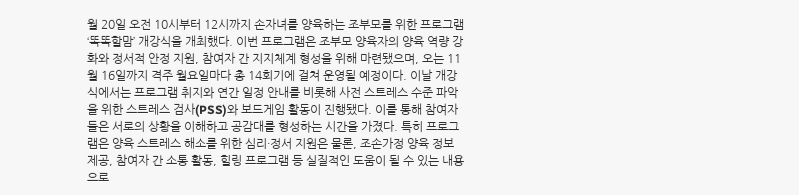월 20일 오전 10시부터 12시까지 손자녀를 양육하는 조부모를 위한 프로그램 ‘똑똑할맘’ 개강식을 개최했다. 이번 프로그램은 조부모 양육자의 양육 역량 강화와 정서적 안정 지원, 참여자 간 지지체계 형성을 위해 마련됐으며, 오는 11월 16일까지 격주 월요일마다 총 14회기에 걸쳐 운영될 예정이다. 이날 개강식에서는 프로그램 취지와 연간 일정 안내를 비롯해 사전 스트레스 수준 파악을 위한 스트레스 검사(PSS)와 보드게임 활동이 진행됐다. 이를 통해 참여자들은 서로의 상황을 이해하고 공감대를 형성하는 시간을 가졌다. 특히 프로그램은 양육 스트레스 해소를 위한 심리·정서 지원은 물론, 조손가정 양육 정보 제공, 참여자 간 소통 활동, 힐링 프로그램 등 실질적인 도움이 될 수 있는 내용으로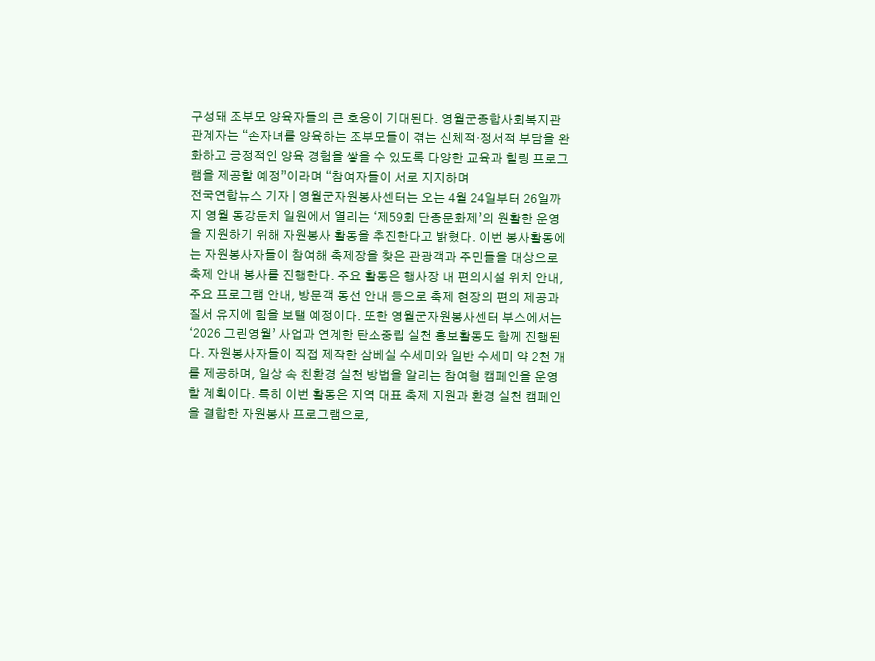구성돼 조부모 양육자들의 큰 호응이 기대된다. 영월군종합사회복지관 관계자는 “손자녀를 양육하는 조부모들이 겪는 신체적·정서적 부담을 완화하고 긍정적인 양육 경험을 쌓을 수 있도록 다양한 교육과 힐링 프로그램을 제공할 예정”이라며 “참여자들이 서로 지지하며
전국연합뉴스 기자 | 영월군자원봉사센터는 오는 4월 24일부터 26일까지 영월 동강둔치 일원에서 열리는 ‘제59회 단종문화제’의 원활한 운영을 지원하기 위해 자원봉사 활동을 추진한다고 밝혔다. 이번 봉사활동에는 자원봉사자들이 참여해 축제장을 찾은 관광객과 주민들을 대상으로 축제 안내 봉사를 진행한다. 주요 활동은 행사장 내 편의시설 위치 안내, 주요 프로그램 안내, 방문객 동선 안내 등으로 축제 현장의 편의 제공과 질서 유지에 힘을 보탤 예정이다. 또한 영월군자원봉사센터 부스에서는 ‘2026 그린영월’ 사업과 연계한 탄소중립 실천 홍보활동도 함께 진행된다. 자원봉사자들이 직접 제작한 삼베실 수세미와 일반 수세미 약 2천 개를 제공하며, 일상 속 친환경 실천 방법을 알리는 참여형 캠페인을 운영할 계획이다. 특히 이번 활동은 지역 대표 축제 지원과 환경 실천 캠페인을 결합한 자원봉사 프로그램으로,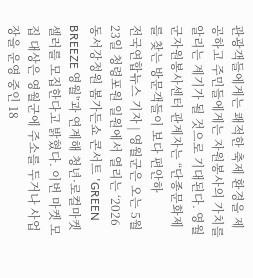관광객들에게는 쾌적한 축제 환경을 제공하고 주민들에게는 자원봉사의 가치를 알리는 계기가 될 것으로 기대된다. 영월군자원봉사센터 관계자는 “단종문화제를 찾는 방문객들이 보다 편안하
전국연합뉴스 기자 | 영월군은 오는 5월 23일 청령포원 일원에서 열리는 ‘2026 동서강정원 봄가든쇼 콘서트 'GREEN BREEZE 영월'’과 연계해 청년·로컬마켓 셀러를 모집한다고 밝혔다. 이번 마켓 모집 대상은 영월군에 주소를 두거나 사업장을 운영 중인 18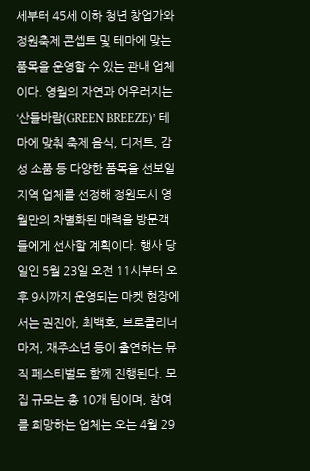세부터 45세 이하 청년 창업가와 정원축제 콘셉트 및 테마에 맞는 품목을 운영할 수 있는 관내 업체이다. 영월의 자연과 어우러지는 ‘산들바람(GREEN BREEZE)’ 테마에 맞춰 축제 음식, 디저트, 감성 소품 등 다양한 품목을 선보일 지역 업체를 선정해 정원도시 영월만의 차별화된 매력을 방문객들에게 선사할 계획이다. 행사 당일인 5월 23일 오전 11시부터 오후 9시까지 운영되는 마켓 현장에서는 권진아, 최백호, 브로콜리너마저, 재주소년 등이 출연하는 뮤직 페스티벌도 함께 진행된다. 모집 규모는 총 10개 팀이며, 참여를 희망하는 업체는 오는 4월 29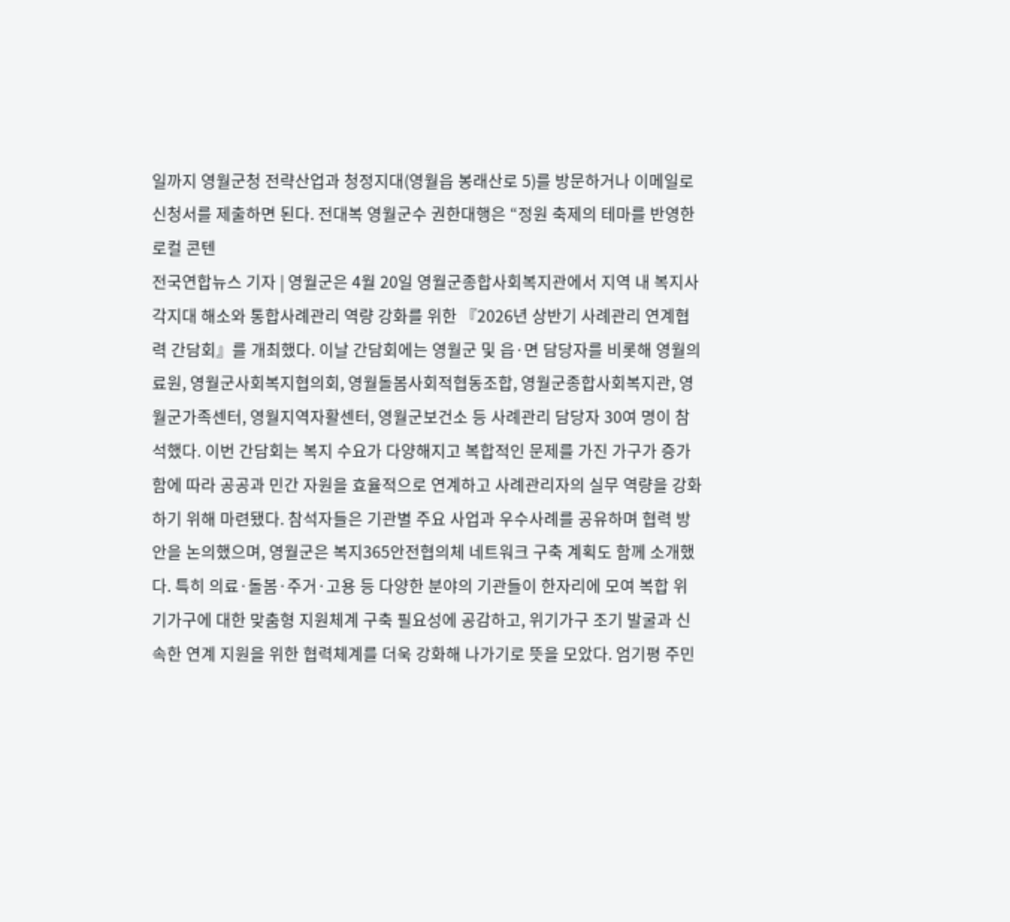일까지 영월군청 전략산업과 청정지대(영월읍 봉래산로 5)를 방문하거나 이메일로 신청서를 제출하면 된다. 전대복 영월군수 권한대행은 “정원 축제의 테마를 반영한 로컬 콘텐
전국연합뉴스 기자 | 영월군은 4월 20일 영월군종합사회복지관에서 지역 내 복지사각지대 해소와 통합사례관리 역량 강화를 위한 『2026년 상반기 사례관리 연계협력 간담회』를 개최했다. 이날 간담회에는 영월군 및 읍·면 담당자를 비롯해 영월의료원, 영월군사회복지협의회, 영월돌봄사회적협동조합, 영월군종합사회복지관, 영월군가족센터, 영월지역자활센터, 영월군보건소 등 사례관리 담당자 30여 명이 참석했다. 이번 간담회는 복지 수요가 다양해지고 복합적인 문제를 가진 가구가 증가함에 따라 공공과 민간 자원을 효율적으로 연계하고 사례관리자의 실무 역량을 강화하기 위해 마련됐다. 참석자들은 기관별 주요 사업과 우수사례를 공유하며 협력 방안을 논의했으며, 영월군은 복지365안전협의체 네트워크 구축 계획도 함께 소개했다. 특히 의료·돌봄·주거·고용 등 다양한 분야의 기관들이 한자리에 모여 복합 위기가구에 대한 맞춤형 지원체계 구축 필요성에 공감하고, 위기가구 조기 발굴과 신속한 연계 지원을 위한 협력체계를 더욱 강화해 나가기로 뜻을 모았다. 엄기평 주민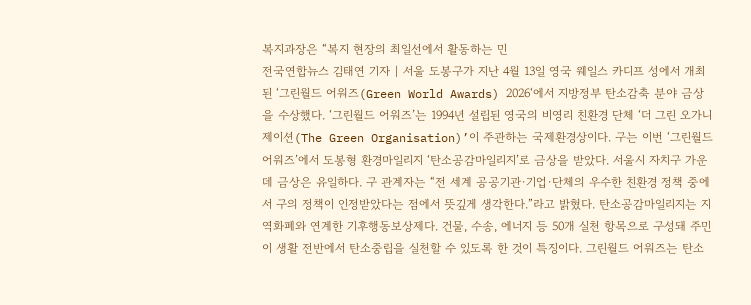복지과장은 “복지 현장의 최일선에서 활동하는 민
전국연합뉴스 김태연 기자 | 서울 도봉구가 지난 4월 13일 영국 웨일스 카디프 성에서 개최된 ‘그린월드 어워즈(Green World Awards) 2026‘에서 지방정부 탄소감축 분야 금상을 수상했다. ‘그린월드 어워즈’는 1994년 설립된 영국의 비영리 친환경 단체 ‘더 그린 오가니제이션(The Green Organisation)’이 주관하는 국제환경상이다. 구는 이번 ‘그린월드 어워즈’에서 도봉형 환경마일리지 ‘탄소공감마일리지’로 금상을 받았다. 서울시 자치구 가운데 금상은 유일하다. 구 관계자는 “전 세계 공공기관·기업·단체의 우수한 친환경 정책 중에서 구의 정책이 인정받았다는 점에서 뜻깊게 생각한다.”라고 밝혔다. 탄소공감마일리지는 지역화폐와 연계한 기후행동보상제다. 건물, 수송, 에너지 등 50개 실천 항목으로 구성돼 주민이 생활 전반에서 탄소중립을 실천할 수 있도록 한 것이 특징이다. 그린월드 어워즈는 탄소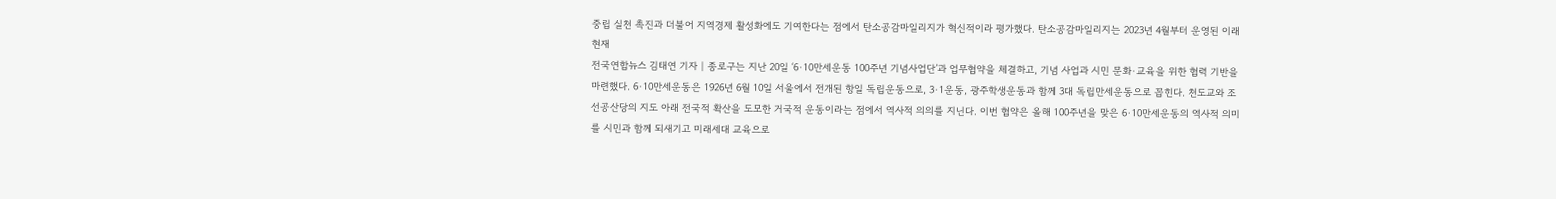중립 실천 촉진과 더불어 지역경제 활성화에도 기여한다는 점에서 탄소공감마일리지가 혁신적이라 평가했다. 탄소공감마일리지는 2023년 4월부터 운영된 이래 현재
전국연합뉴스 김태연 기자 | 종로구는 지난 20일 ‘6·10만세운동 100주년 기념사업단’과 업무협약을 체결하고, 기념 사업과 시민 문화·교육을 위한 협력 기반을 마련했다. 6·10만세운동은 1926년 6월 10일 서울에서 전개된 항일 독립운동으로, 3·1운동, 광주학생운동과 함께 3대 독립만세운동으로 꼽힌다. 천도교와 조선공산당의 지도 아래 전국적 확산을 도모한 거국적 운동이라는 점에서 역사적 의의를 지닌다. 이번 협약은 올해 100주년을 맞은 6·10만세운동의 역사적 의미를 시민과 함께 되새기고 미래세대 교육으로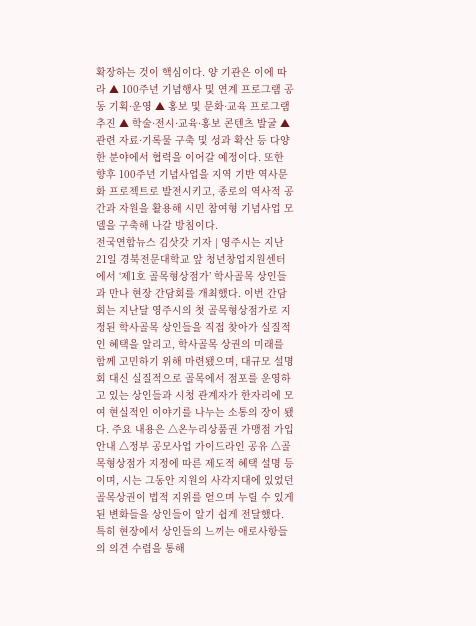확장하는 것이 핵심이다. 양 기관은 이에 따라 ▲ 100주년 기념행사 및 연계 프로그램 공동 기획·운영 ▲ 홍보 및 문화·교육 프로그램 추진 ▲ 학술·전시·교육·홍보 콘텐츠 발굴 ▲ 관련 자료·기록물 구축 및 성과 확산 등 다양한 분야에서 협력을 이어갈 예정이다. 또한 향후 100주년 기념사업을 지역 기반 역사문화 프로젝트로 발전시키고, 종로의 역사적 공간과 자원을 활용해 시민 참여형 기념사업 모델을 구축해 나갈 방침이다.
전국연합뉴스 김삿갓 기자 | 영주시는 지난 21일 경북전문대학교 앞 청년창업지원센터에서 ‘제1호 골목형상점가’ 학사골목 상인들과 만나 현장 간담회를 개최했다. 이번 간담회는 지난달 영주시의 첫 골목형상점가로 지정된 학사골목 상인들을 직접 찾아가 실질적인 혜택을 알리고, 학사골목 상권의 미래를 함께 고민하기 위해 마련됐으며, 대규모 설명회 대신 실질적으로 골목에서 점포를 운영하고 있는 상인들과 시청 관계자가 한자리에 모여 현실적인 이야기를 나누는 소통의 장이 됐다. 주요 내용은 △온누리상품권 가맹점 가입 안내 △정부 공모사업 가이드라인 공유 △골목형상점가 지정에 따른 제도적 혜택 설명 등이며, 시는 그동안 지원의 사각지대에 있었던 골목상권이 법적 지위를 얻으며 누릴 수 있게 된 변화들을 상인들이 알기 쉽게 전달했다. 특히 현장에서 상인들의 느끼는 애로사항들의 의견 수렴을 통해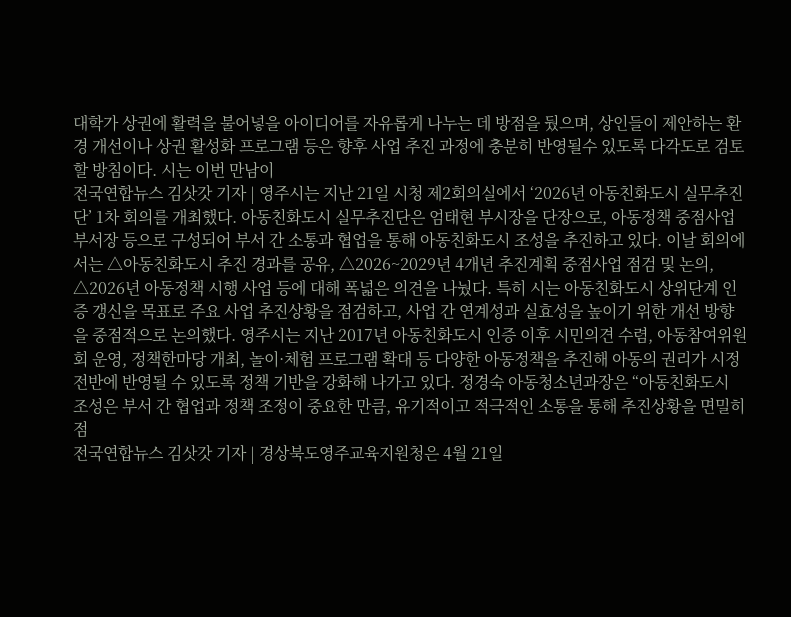대학가 상권에 활력을 불어넣을 아이디어를 자유롭게 나누는 데 방점을 뒀으며, 상인들이 제안하는 환경 개선이나 상권 활성화 프로그램 등은 향후 사업 추진 과정에 충분히 반영될수 있도록 다각도로 검토할 방침이다. 시는 이번 만남이
전국연합뉴스 김삿갓 기자 | 영주시는 지난 21일 시청 제2회의실에서 ‘2026년 아동친화도시 실무추진단’ 1차 회의를 개최했다. 아동친화도시 실무추진단은 엄태현 부시장을 단장으로, 아동정책 중점사업 부서장 등으로 구성되어 부서 간 소통과 협업을 통해 아동친화도시 조성을 추진하고 있다. 이날 회의에서는 △아동친화도시 추진 경과를 공유, △2026~2029년 4개년 추진계획 중점사업 점검 및 논의, △2026년 아동정책 시행 사업 등에 대해 폭넓은 의견을 나눴다. 특히 시는 아동친화도시 상위단계 인증 갱신을 목표로 주요 사업 추진상황을 점검하고, 사업 간 연계성과 실효성을 높이기 위한 개선 방향을 중점적으로 논의했다. 영주시는 지난 2017년 아동친화도시 인증 이후 시민의견 수렴, 아동참여위원회 운영, 정책한마당 개최, 놀이·체험 프로그램 확대 등 다양한 아동정책을 추진해 아동의 권리가 시정 전반에 반영될 수 있도록 정책 기반을 강화해 나가고 있다. 정경숙 아동청소년과장은 “아동친화도시 조성은 부서 간 협업과 정책 조정이 중요한 만큼, 유기적이고 적극적인 소통을 통해 추진상황을 면밀히 점
전국연합뉴스 김삿갓 기자 | 경상북도영주교육지원청은 4월 21일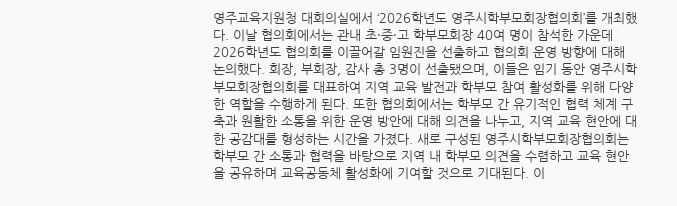영주교육지원청 대회의실에서 ‘2026학년도 영주시학부모회장협의회’를 개최했다. 이날 협의회에서는 관내 초·중·고 학부모회장 40여 명이 참석한 가운데 2026학년도 협의회를 이끌어갈 임원진을 선출하고 협의회 운영 방향에 대해 논의했다. 회장, 부회장, 감사 총 3명이 선출됐으며, 이들은 임기 동안 영주시학부모회장협의회를 대표하여 지역 교육 발전과 학부모 참여 활성화를 위해 다양한 역할을 수행하게 된다. 또한 협의회에서는 학부모 간 유기적인 협력 체계 구축과 원활한 소통을 위한 운영 방안에 대해 의견을 나누고, 지역 교육 현안에 대한 공감대를 형성하는 시간을 가졌다. 새로 구성된 영주시학부모회장협의회는 학부모 간 소통과 협력을 바탕으로 지역 내 학부모 의견을 수렴하고 교육 현안을 공유하며 교육공동체 활성화에 기여할 것으로 기대된다. 이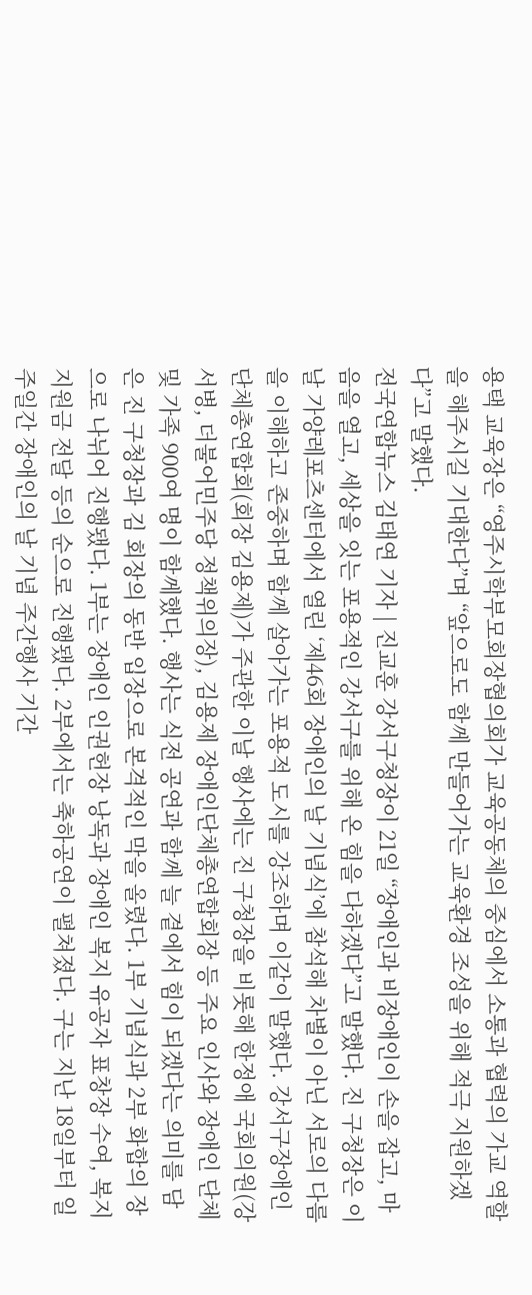용택 교육장은 “영주시학부모회장협의회가 교육공동체의 중심에서 소통과 협력의 가교 역할을 해주시길 기대한다”며 “앞으로도 함께 만들어가는 교육환경 조성을 위해 적극 지원하겠다”고 말했다.
전국연합뉴스 김태연 기자 | 진교훈 강서구청장이 21일 “장애인과 비장애인이 손을 잡고, 마음을 열고, 세상을 잇는 포용적인 강서구를 위해 온 힘을 다하겠다”고 말했다. 진 구청장은 이날 가양레포츠센터에서 열린 ‘제46회 장애인의 날 기념식’에 참석해 차별이 아닌 서로의 다름을 이해하고 존중하며 함께 살아가는 포용적 도시를 강조하며 이같이 말했다. 강서구장애인단체총연합회(회장 김용제)가 주관한 이날 행사에는 진 구청장을 비롯해 한정애 국회의원(강서병, 더불어민주당 정책위의장), 김용제 장애인단체총연합회장 등 주요 인사와 장애인 단체 및 가족 900여 명이 함께했다. 행사는 식전 공연과 함께 늘 곁에서 힘이 되겠다는 의미를 담은 진 구청장과 김 회장의 동반 입장으로 본격적인 막을 올렸다. 1부 기념식과 2부 화합의 장으로 나뉘어 진행됐다. 1부는 장애인 인권헌장 낭독과 장애인 복지 유공자 표창장 수여, 복지지원금 전달 등의 순으로 진행됐다. 2부에서는 축하공연이 펼쳐졌다. 구는 지난 18일부터 일주일간 장애인의 날 기념 주간행사 기간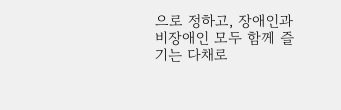으로 정하고, 장애인과 비장애인 모두 함께 즐기는 다채로